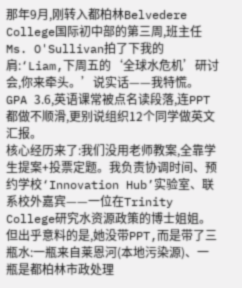那年9月,刚转入都柏林Belvedere College国际初中部的第三周,班主任Ms. O'Sullivan拍了下我的肩:‘Liam,下周五的‘全球水危机’研讨会,你来牵头。’说实话——我特慌。GPA 3.6,英语课常被点名读段落,连PPT都做不顺滑,更别说组织12个同学做英文汇报。
核心经历来了:我们没用老师教案,全靠学生提案+投票定题。我负责协调时间、预约学校‘Innovation Hub’实验室、联系校外嘉宾——一位在Trinity College研究水资源政策的博士姐姐。但出乎意料的是,她没带PPT,而是带了三瓶水:一瓶来自莱恩河(本地污染源)、一瓶是都柏林市政处理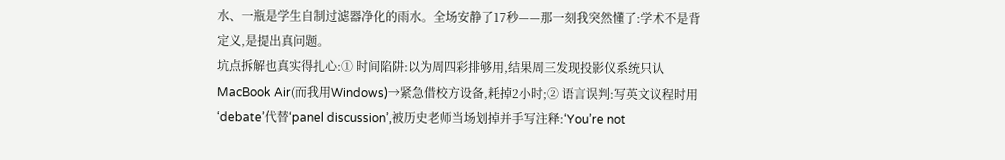水、一瓶是学生自制过滤器净化的雨水。全场安静了17秒——那一刻我突然懂了:学术不是背定义,是提出真问题。
坑点拆解也真实得扎心:① 时间陷阱:以为周四彩排够用,结果周三发现投影仪系统只认MacBook Air(而我用Windows)→紧急借校方设备,耗掉2小时;② 语言误判:写英文议程时用‘debate’代替‘panel discussion’,被历史老师当场划掉并手写注释:‘You’re not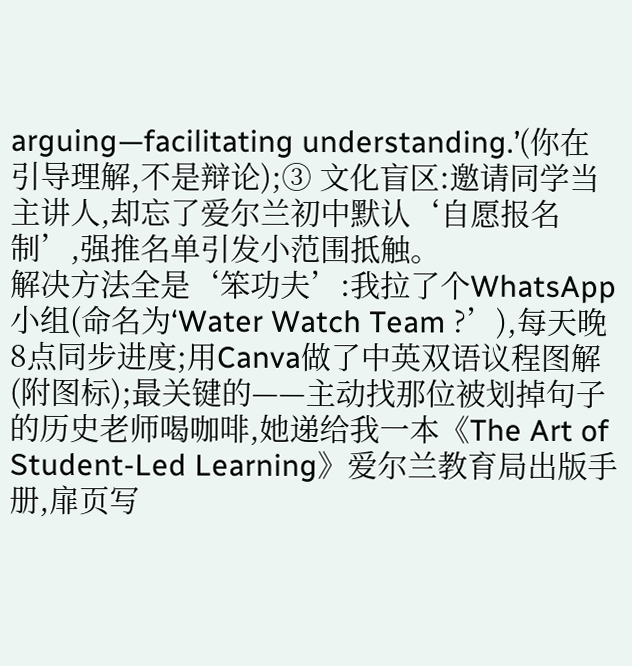arguing—facilitating understanding.’(你在引导理解,不是辩论);③ 文化盲区:邀请同学当主讲人,却忘了爱尔兰初中默认‘自愿报名制’,强推名单引发小范围抵触。
解决方法全是‘笨功夫’:我拉了个WhatsApp小组(命名为‘Water Watch Team ?’),每天晚8点同步进度;用Canva做了中英双语议程图解(附图标);最关键的——主动找那位被划掉句子的历史老师喝咖啡,她递给我一本《The Art of Student-Led Learning》爱尔兰教育局出版手册,扉页写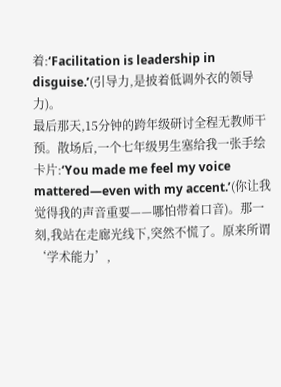着:‘Facilitation is leadership in disguise.’(引导力,是披着低调外衣的领导力)。
最后那天,15分钟的跨年级研讨全程无教师干预。散场后,一个七年级男生塞给我一张手绘卡片:‘You made me feel my voice mattered—even with my accent.’(你让我觉得我的声音重要——哪怕带着口音)。那一刻,我站在走廊光线下,突然不慌了。原来所谓‘学术能力’,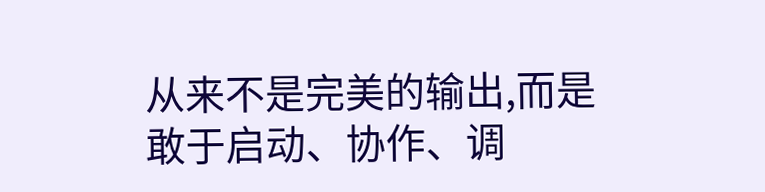从来不是完美的输出,而是敢于启动、协作、调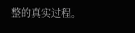整的真实过程。